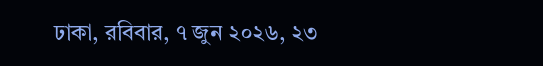ঢাকা, রবিবার, ৭ জুন ২০২৬, ২৩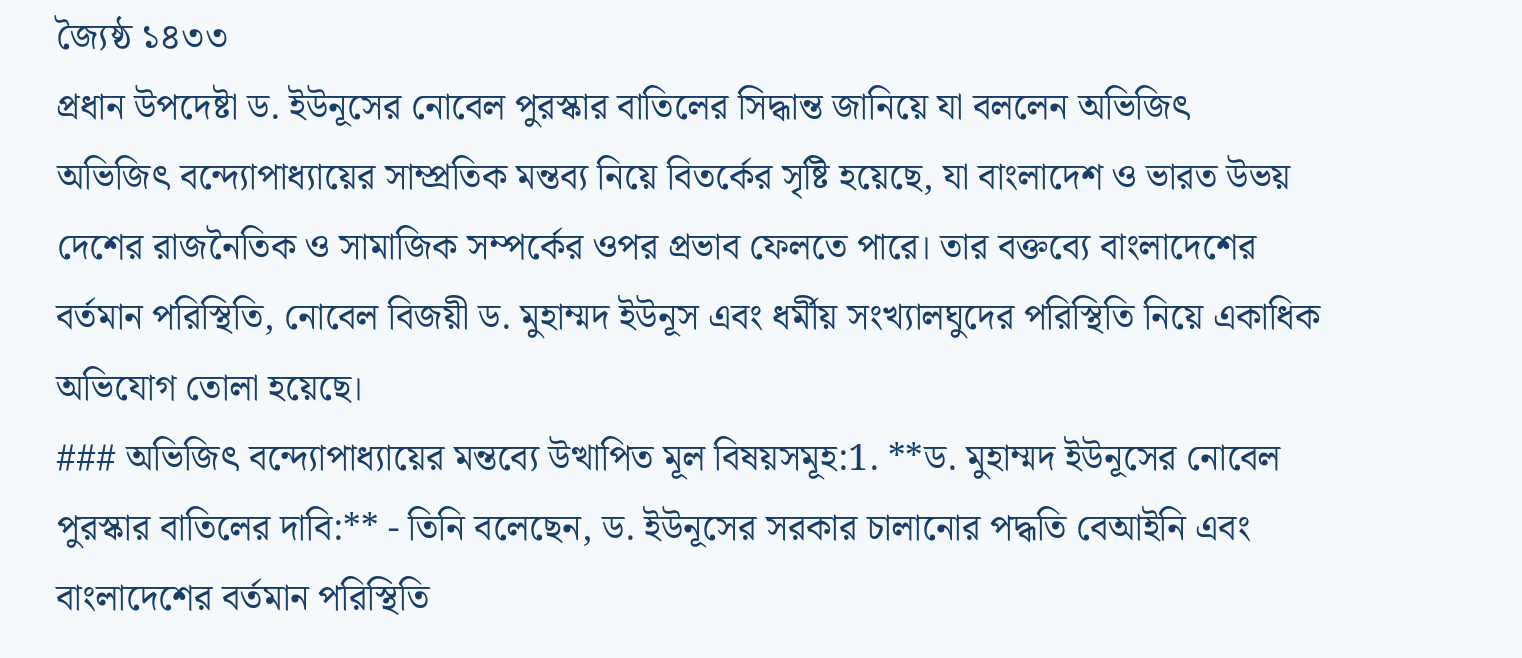জ্যৈষ্ঠ ১৪৩৩
প্রধান উপদেষ্টা ড. ইউনূসের নোবেল পুরস্কার বাতিলের সিদ্ধান্ত জানিয়ে যা বললেন অভিজিৎ
অভিজিৎ বন্দ্যোপাধ্যায়ের সাম্প্রতিক মন্তব্য নিয়ে বিতর্কের সৃষ্টি হয়েছে, যা বাংলাদেশ ও ভারত উভয় দেশের রাজনৈতিক ও সামাজিক সম্পর্কের ওপর প্রভাব ফেলতে পারে। তার বক্তব্যে বাংলাদেশের বর্তমান পরিস্থিতি, নোবেল বিজয়ী ড. মুহাম্মদ ইউনূস এবং ধর্মীয় সংখ্যালঘুদের পরিস্থিতি নিয়ে একাধিক অভিযোগ তোলা হয়েছে।
### অভিজিৎ বন্দ্যোপাধ্যায়ের মন্তব্যে উত্থাপিত মূল বিষয়সমূহ:1. **ড. মুহাম্মদ ইউনূসের নোবেল পুরস্কার বাতিলের দাবি:** - তিনি বলেছেন, ড. ইউনূসের সরকার চালানোর পদ্ধতি বেআইনি এবং বাংলাদেশের বর্তমান পরিস্থিতি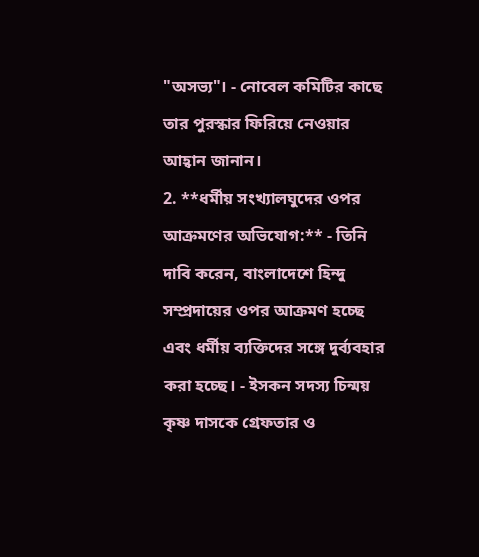"অসভ্য"। - নোবেল কমিটির কাছে তার পুরস্কার ফিরিয়ে নেওয়ার আহ্বান জানান।
2. **ধর্মীয় সংখ্যালঘুদের ওপর আক্রমণের অভিযোগ:** - তিনি দাবি করেন, বাংলাদেশে হিন্দু সম্প্রদায়ের ওপর আক্রমণ হচ্ছে এবং ধর্মীয় ব্যক্তিদের সঙ্গে দুর্ব্যবহার করা হচ্ছে। - ইসকন সদস্য চিন্ময় কৃষ্ণ দাসকে গ্রেফতার ও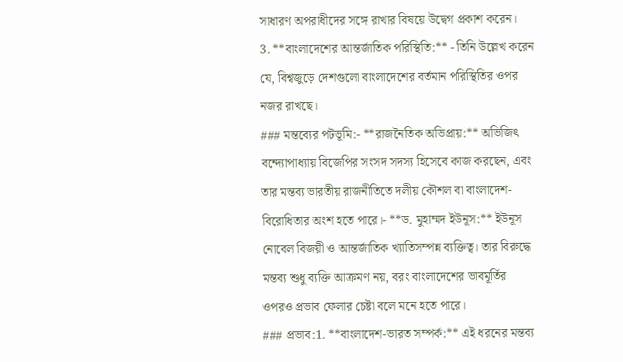সাধারণ অপরাধীদের সঙ্গে রাখার বিষয়ে উদ্বেগ প্রকাশ করেন।
3. **বাংলাদেশের আন্তর্জাতিক পরিস্থিতি:** - তিনি উল্লেখ করেন যে, বিশ্বজুড়ে দেশগুলো বাংলাদেশের বর্তমান পরিস্থিতির ওপর নজর রাখছে।
### মন্তব্যের পটভূমি:- **রাজনৈতিক অভিপ্রায়:** অভিজিৎ বন্দ্যোপাধ্যায় বিজেপির সংসদ সদস্য হিসেবে কাজ করছেন, এবং তার মন্তব্য ভারতীয় রাজনীতিতে দলীয় কৌশল বা বাংলাদেশ-বিরোধিতার অংশ হতে পারে।- **ড. মুহাম্মদ ইউনূস:** ইউনূস নোবেল বিজয়ী ও আন্তর্জাতিক খ্যাতিসম্পন্ন ব্যক্তিত্ব। তার বিরুদ্ধে মন্তব্য শুধু ব্যক্তি আক্রমণ নয়, বরং বাংলাদেশের ভাবমূর্তির ওপরও প্রভাব ফেলার চেষ্টা বলে মনে হতে পারে।
### প্রভাব:1. **বাংলাদেশ-ভারত সম্পর্ক:** এই ধরনের মন্তব্য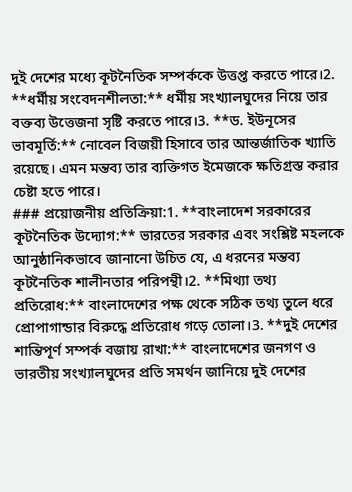দুই দেশের মধ্যে কূটনৈতিক সম্পর্ককে উত্তপ্ত করতে পারে।2. **ধর্মীয় সংবেদনশীলতা:** ধর্মীয় সংখ্যালঘুদের নিয়ে তার বক্তব্য উত্তেজনা সৃষ্টি করতে পারে।3. **ড. ইউনূসের ভাবমূর্তি:** নোবেল বিজয়ী হিসাবে তার আন্তর্জাতিক খ্যাতি রয়েছে। এমন মন্তব্য তার ব্যক্তিগত ইমেজকে ক্ষতিগ্রস্ত করার চেষ্টা হতে পারে।
### প্রয়োজনীয় প্রতিক্রিয়া:1. **বাংলাদেশ সরকারের কূটনৈতিক উদ্যোগ:** ভারতের সরকার এবং সংশ্লিষ্ট মহলকে আনুষ্ঠানিকভাবে জানানো উচিত যে, এ ধরনের মন্তব্য কূটনৈতিক শালীনতার পরিপন্থী।2. **মিথ্যা তথ্য প্রতিরোধ:** বাংলাদেশের পক্ষ থেকে সঠিক তথ্য তুলে ধরে প্রোপাগান্ডার বিরুদ্ধে প্রতিরোধ গড়ে তোলা।3. **দুই দেশের শান্তিপূর্ণ সম্পর্ক বজায় রাখা:** বাংলাদেশের জনগণ ও ভারতীয় সংখ্যালঘুদের প্রতি সমর্থন জানিয়ে দুই দেশের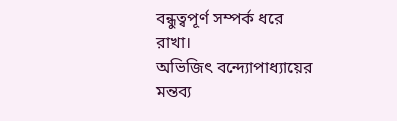বন্ধুত্বপূর্ণ সম্পর্ক ধরে রাখা।
অভিজিৎ বন্দ্যোপাধ্যায়ের মন্তব্য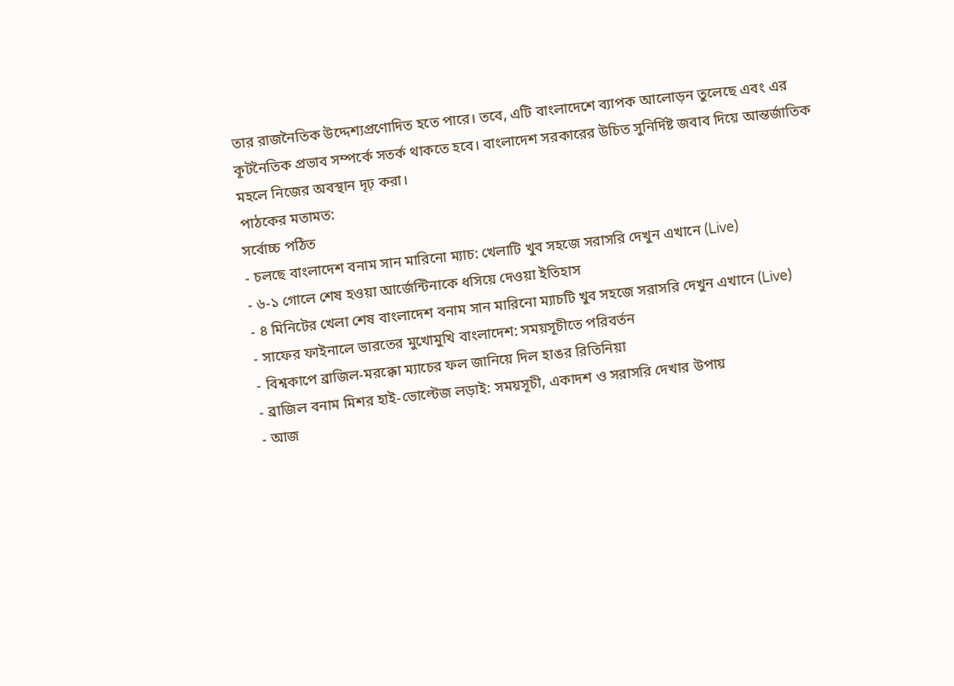তার রাজনৈতিক উদ্দেশ্যপ্রণোদিত হতে পারে। তবে, এটি বাংলাদেশে ব্যাপক আলোড়ন তুলেছে এবং এর কূটনৈতিক প্রভাব সম্পর্কে সতর্ক থাকতে হবে। বাংলাদেশ সরকারের উচিত সুনির্দিষ্ট জবাব দিয়ে আন্তর্জাতিক মহলে নিজের অবস্থান দৃঢ় করা।
পাঠকের মতামত:
সর্বোচ্চ পঠিত
- চলছে বাংলাদেশ বনাম সান মারিনো ম্যাচ: খেলাটি খুব সহজে সরাসরি দেখুন এখানে (Live)
- ৬-১ গোলে শেষ হওয়া আর্জেন্টিনাকে ধসিয়ে দেওয়া ইতিহাস
- ৪ মিনিটের খেলা শেষ বাংলাদেশ বনাম সান মারিনো ম্যাচটি খুব সহজে সরাসরি দেখুন এখানে (Live)
- সাফের ফাইনালে ভারতের মুখোমুখি বাংলাদেশ: সময়সূচীতে পরিবর্তন
- বিশ্বকাপে ব্রাজিল-মরক্কো ম্যাচের ফল জানিয়ে দিল হাঙর রিতিনিয়া
- ব্রাজিল বনাম মিশর হাই-ভোল্টেজ লড়াই: সময়সূচী, একাদশ ও সরাসরি দেখার উপায়
- আজ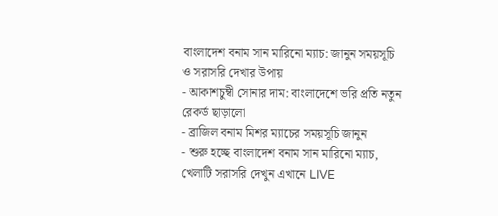বাংলাদেশ বনাম সান মারিনো ম্যাচ: জানুন সময়সূচি ও সরাসরি দেখার উপায়
- আকাশচুম্বী সোনার দাম: বাংলাদেশে ভরি প্রতি নতুন রেকর্ড ছাড়ালো
- ব্রাজিল বনাম মিশর ম্যাচের সময়সূচি জানুন
- শুরু হচ্ছে বাংলাদেশ বনাম সান মারিনো ম্যাচ, খেলাটি সরাসরি দেখুন এখানে LIVE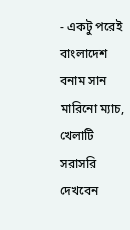- একটু পরেই বাংলাদেশ বনাম সান মারিনো ম্যাচ, খেলাটি সরাসরি দেখবেন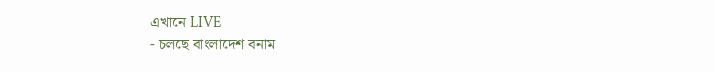এখানে LIVE
- চলছে বাংলাদেশ বনাম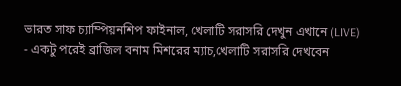ভারত সাফ চ্যাম্পিয়নশিপ ফাইনাল, খেলাটি সরাসরি দেখুন এখানে (LIVE)
- একটু পরেই ব্রাজিল বনাম মিশরের ম্যাচ,খেলাটি সরাসরি দেখবেন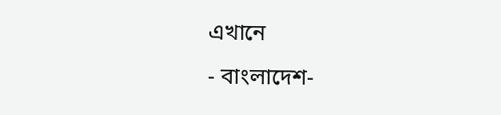এখানে
- বাংলাদেশ-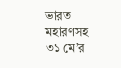ভারত মহারণসহ ৩১ মে’র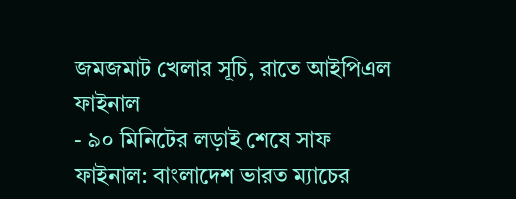জমজমাট খেলার সূচি, রাতে আইপিএল ফাইনাল
- ৯০ মিনিটের লড়াই শেষে সাফ ফাইনাল: বাংলাদেশ ভারত ম্যাচের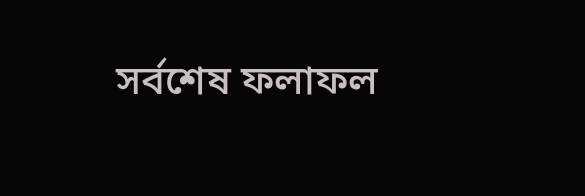সর্বশেষ ফলাফল